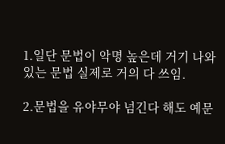1.일단 문법이 악명 높은데 거기 나와있는 문법 실제로 거의 다 쓰임.

2.문법을 유야무야 넘긴다 해도 예문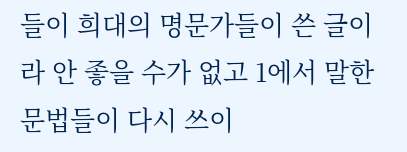들이 희대의 명문가들이 쓴 글이라 안 좋을 수가 없고 1에서 말한 문법들이 다시 쓰이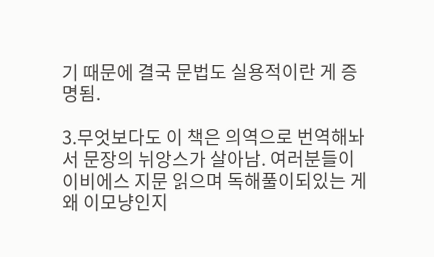기 때문에 결국 문법도 실용적이란 게 증명됨.

3.무엇보다도 이 책은 의역으로 번역해놔서 문장의 뉘앙스가 살아남. 여러분들이 이비에스 지문 읽으며 독해풀이되있는 게 왜 이모냥인지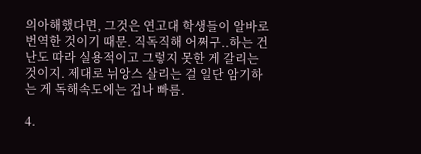의아해했다면, 그것은 연고대 학생들이 알바로 번역한 것이기 때문. 직독직해 어쩌구..하는 건 난도 따라 실용적이고 그렇지 못한 게 갈리는 것이지. 제대로 뉘앙스 살리는 걸 일단 암기하는 게 독해속도에는 겁나 빠름.

4.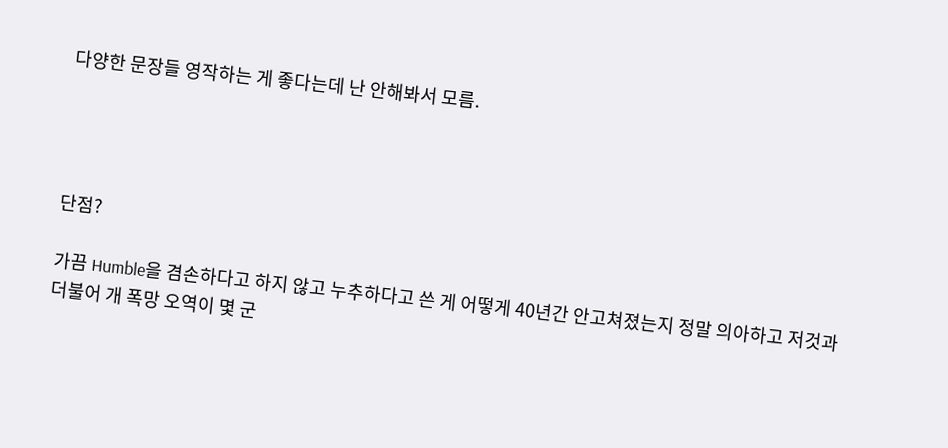다양한 문장들 영작하는 게 좋다는데 난 안해봐서 모름.




단점?

가끔 Humble을 겸손하다고 하지 않고 누추하다고 쓴 게 어떻게 40년간 안고쳐졌는지 정말 의아하고 저것과 더불어 개 폭망 오역이 몇 군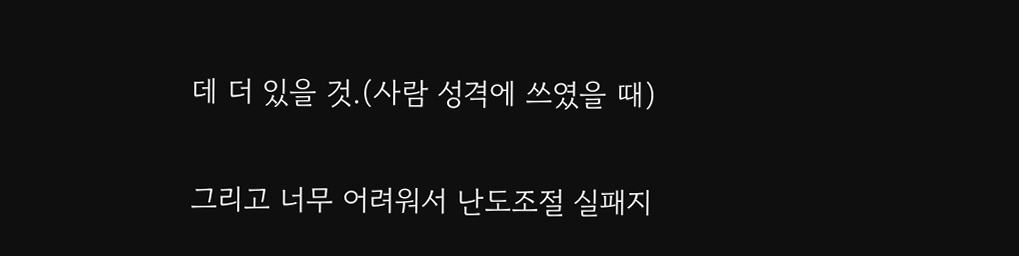데 더 있을 것.(사람 성격에 쓰였을 때)

그리고 너무 어려워서 난도조절 실패지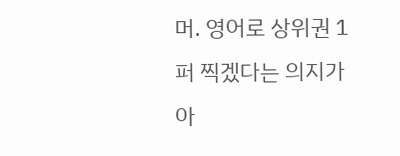머. 영어로 상위권 1퍼 찍겠다는 의지가 아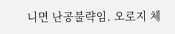니면 난공불략임. 오로지 체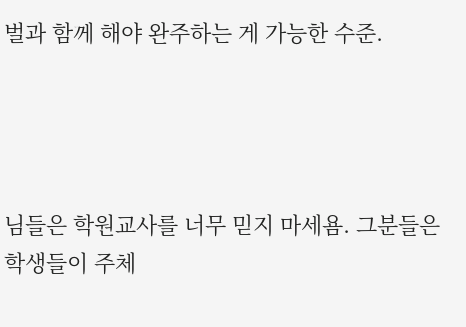벌과 함께 해야 완주하는 게 가능한 수준.




님들은 학원교사를 너무 믿지 마세욤. 그분들은 학생들이 주체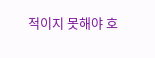적이지 못해야 호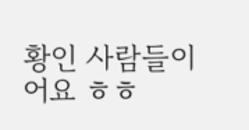황인 사람들이어요 ㅎㅎ